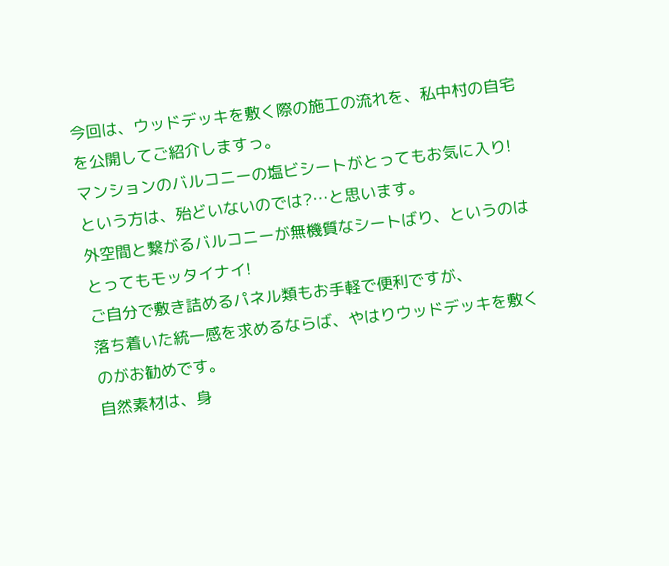今回は、ウッドデッキを敷く際の施工の流れを、私中村の自宅を公開してご紹介しますっ。
マンションのバルコニーの塩ビシートがとってもお気に入り!
という方は、殆どいないのでは?…と思います。
外空間と繋がるバルコニーが無機質なシートばり、というのはとってもモッタイナイ!
ご自分で敷き詰めるパネル類もお手軽で便利ですが、
落ち着いた統一感を求めるならば、やはりウッドデッキを敷くのがお勧めです。
自然素材は、身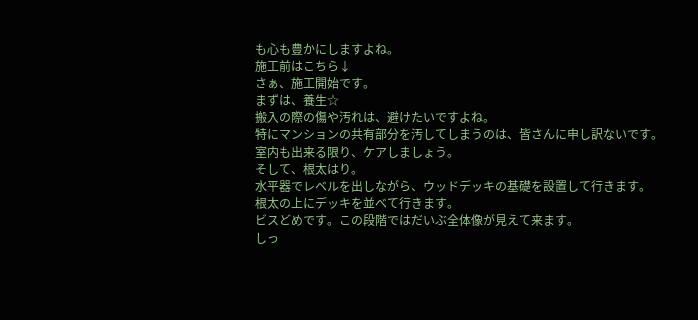も心も豊かにしますよね。
施工前はこちら↓
さぁ、施工開始です。
まずは、養生☆
搬入の際の傷や汚れは、避けたいですよね。
特にマンションの共有部分を汚してしまうのは、皆さんに申し訳ないです。
室内も出来る限り、ケアしましょう。
そして、根太はり。
水平器でレベルを出しながら、ウッドデッキの基礎を設置して行きます。
根太の上にデッキを並べて行きます。
ビスどめです。この段階ではだいぶ全体像が見えて来ます。
しっ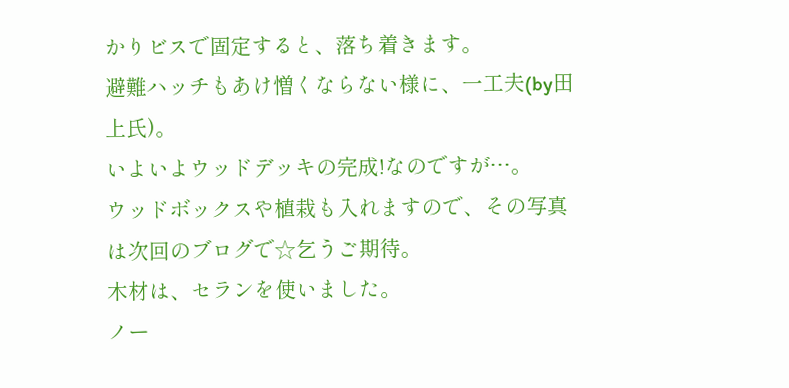かりビスで固定すると、落ち着きます。
避難ハッチもあけ憎くならない様に、一工夫(by田上氏)。
いよいよウッドデッキの完成!なのですが…。
ウッドボックスや植栽も入れますので、その写真は次回のブログで☆乞うご期待。
木材は、セランを使いました。
ノー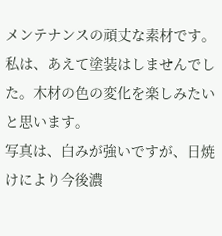メンテナンスの頑丈な素材です。
私は、あえて塗装はしませんでした。木材の色の変化を楽しみたいと思います。
写真は、白みが強いですが、日焼けにより今後濃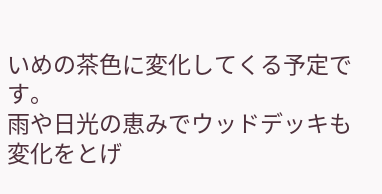いめの茶色に変化してくる予定です。
雨や日光の恵みでウッドデッキも変化をとげ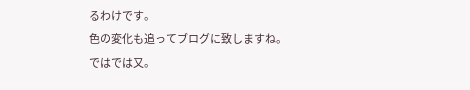るわけです。
色の変化も追ってブログに致しますね。
ではでは又。